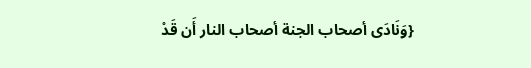{وَنَادَى أصحاب الجنة أصحاب النار أَن قَدْ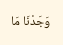وَجَدْنَا مَا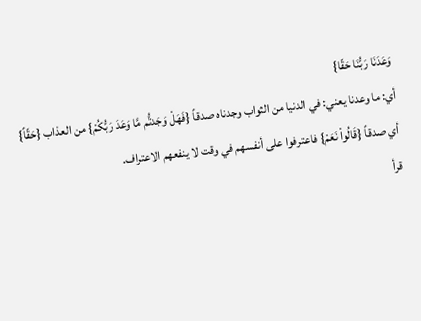وَعَدَنَا رَبُّنَا حَقّا}
أي: ما وعدنا يعني: في الدنيا من الثواب وجدناه صدقاً {فَهَلْ وَجَدتُّم مَّا وَعَدَ رَبُّكُمْ} من العذاب {حَقّاً} أي صدقاً {قَالُواْ نَعَمْ} فاعترفوا على أنفسهم في وقت لا ينفعهم الاعتراف.
قرأ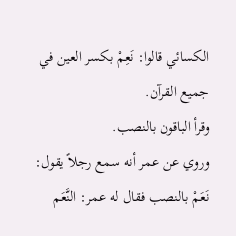الكسائي قالوا: نَعِمْ بكسر العين في جميع القرآن.
وقرأ الباقون بالنصب.
وروي عن عمر أنه سمع رجلاً يقول: نَعَمْ بالنصب فقال له عمر: النَّعَم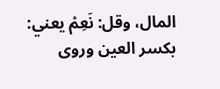المال، وقل: نَعِمْ يعني: بكسر العين وروى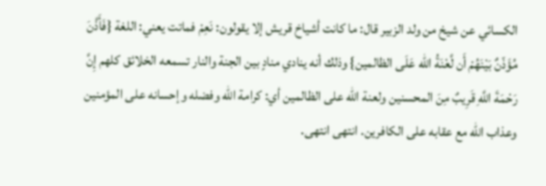الكسائي عن شيخ من ولد الزبير قال: ما كانت أشياخ قريش إلا يقولون: نَعِمْ فماتت يعني: اللغة {فَأَذَّنَ مُؤَذّنٌ بَيْنَهُمْ أَن لَّعْنَةُ الله عَلَى الظالمين} وذلك أنه ينادي منادٍ بين الجنة والنار تسمعه الخلائق كلهم إِنَّ رَحْمَةَ اللَّهِ قَرِيبٌ مِنَ المحسنين ولعنة الله على الظالمين أي: كرامة الله وفضله وإحسانه على المؤمنين وعذاب الله مع عقابه على الكافرين. انتهى انتهى.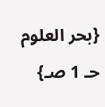{بحر العلوم حـ 1 صـ}